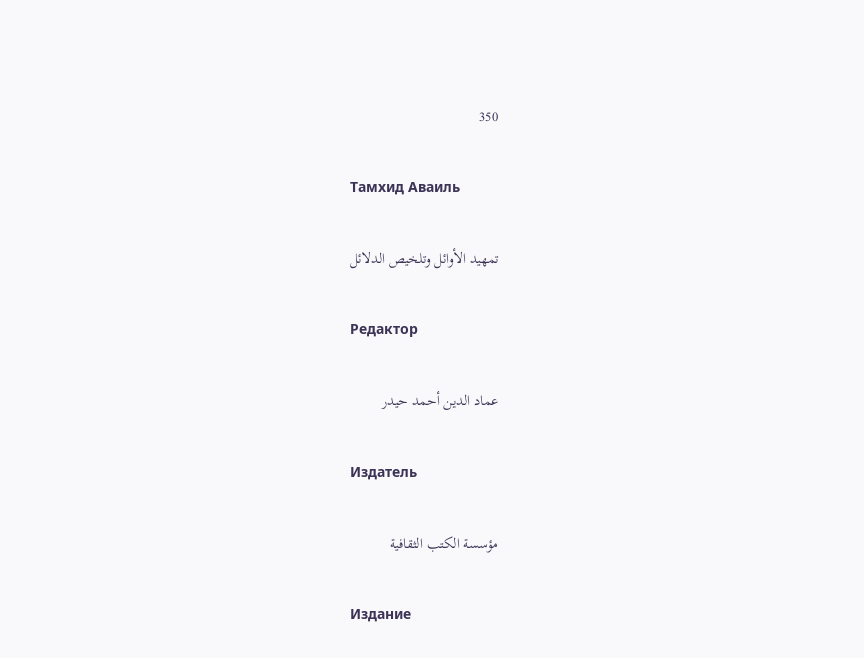350

Тамхид Аваиль

تمهيد الأوائل وتلخيص الدلائل

Редактор

عماد الدين أحمد حيدر

Издатель

مؤسسة الكتب الثقافية

Издание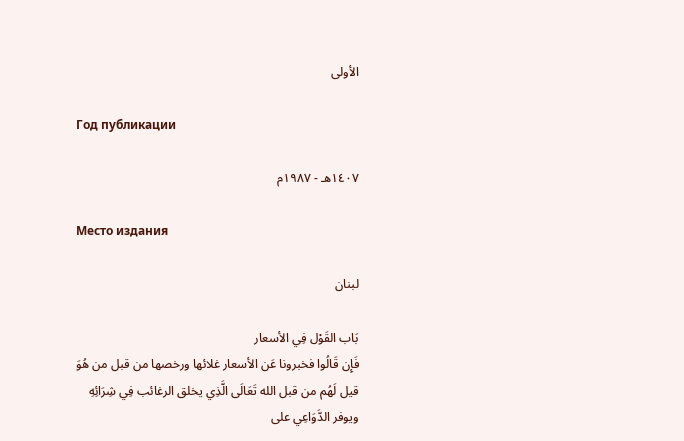الأولى

Год публикации

١٤٠٧هـ - ١٩٨٧م

Место издания

لبنان

بَاب القَوْل فِي الأسعار
فَإِن قَالُوا فخبرونا عَن الأسعار غلائها ورخصها من قبل من هُوَ
قيل لَهُم من قبل الله تَعَالَى الَّذِي يخلق الرغائب فِي شِرَائِهِ ويوفر الدَّوَاعِي على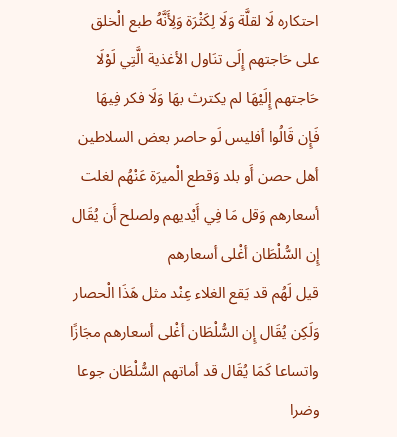احتكاره لَا لقلَّة وَلَا لِكَثْرَة وَلِأَنَّهُ طبع الْخلق على حَاجتهم إِلَى تنَاول الأغذية الَّتِي لَوْلَا حَاجتهم إِلَيْهَا لم يكترث بهَا وَلَا فكر فِيهَا
فَإِن قَالُوا أفليس لَو حاصر بعض السلاطين أهل حصن أَو بلد وَقطع الْميرَة عَنْهُم لغلت أسعارهم وَقل مَا فِي أَيْديهم ولصلح أَن يُقَال إِن السُّلْطَان أغْلى أسعارهم
قيل لَهُم قد يَقع الغلاء عِنْد مثل هَذَا الْحصار
وَلَكِن يُقَال إِن السُّلْطَان أغْلى أسعارهم مجَازًا واتساعا كَمَا يُقَال قد أماتهم السُّلْطَان جوعا وضرا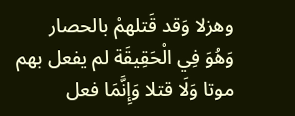وهزلا وَقد قَتلهمْ بالحصار
وَهُوَ فِي الْحَقِيقَة لم يفعل بهم موتا وَلَا قتلا وَإِنَّمَا فعل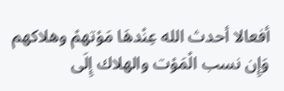أفعالا أحدث الله عِنْدهَا مَوْتهمْ وهلاكهم وَإِن نسب الْمَوْت والهلاك إِلَى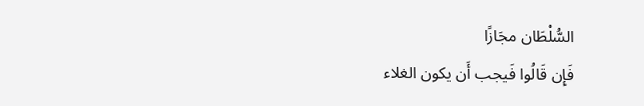السُّلْطَان مجَازًا
فَإِن قَالُوا فَيجب أَن يكون الغلاء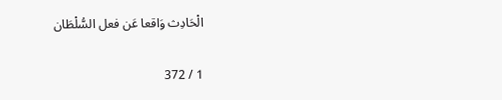الْحَادِث وَاقعا عَن فعل السُّلْطَان

1 / 372